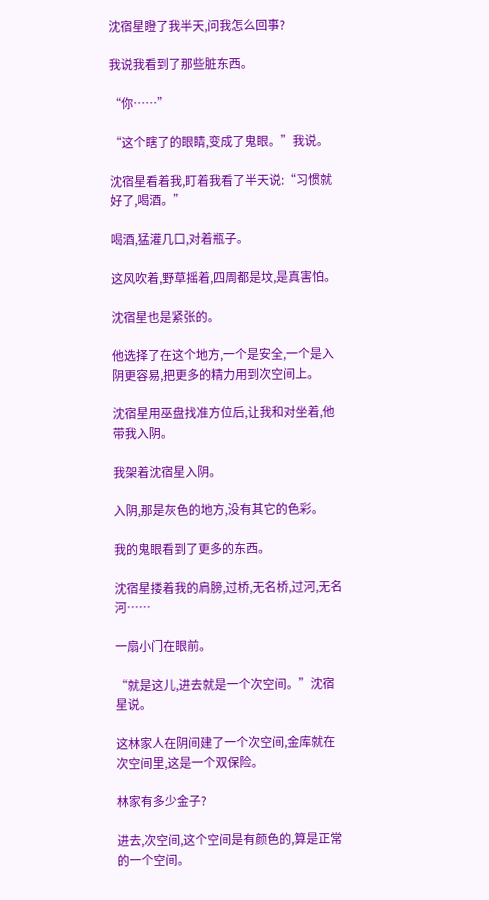沈宿星瞪了我半天,问我怎么回事?

我说我看到了那些脏东西。

“你……”

“这个瞎了的眼睛,变成了鬼眼。”我说。

沈宿星看着我,盯着我看了半天说:“习惯就好了,喝酒。”

喝酒,猛灌几口,对着瓶子。

这风吹着,野草摇着,四周都是坟,是真害怕。

沈宿星也是紧张的。

他选择了在这个地方,一个是安全,一个是入阴更容易,把更多的精力用到次空间上。

沈宿星用巫盘找准方位后,让我和对坐着,他带我入阴。

我架着沈宿星入阴。

入阴,那是灰色的地方,没有其它的色彩。

我的鬼眼看到了更多的东西。

沈宿星搂着我的肩膀,过桥,无名桥,过河,无名河……

一扇小门在眼前。

“就是这儿,进去就是一个次空间。”沈宿星说。

这林家人在阴间建了一个次空间,金库就在次空间里,这是一个双保险。

林家有多少金子?

进去,次空间,这个空间是有颜色的,算是正常的一个空间。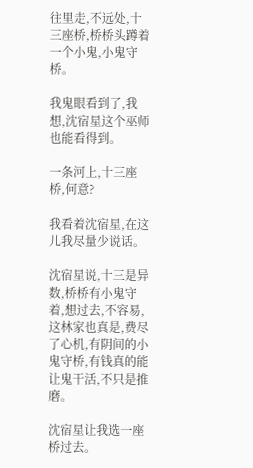往里走,不远处,十三座桥,桥桥头蹲着一个小鬼,小鬼守桥。

我鬼眼看到了,我想,沈宿星这个巫师也能看得到。

一条河上,十三座桥,何意?

我看着沈宿星,在这儿我尽量少说话。

沈宿星说,十三是异数,桥桥有小鬼守着,想过去,不容易,这林家也真是,费尽了心机,有阴间的小鬼守桥,有钱真的能让鬼干活,不只是推磨。

沈宿星让我选一座桥过去。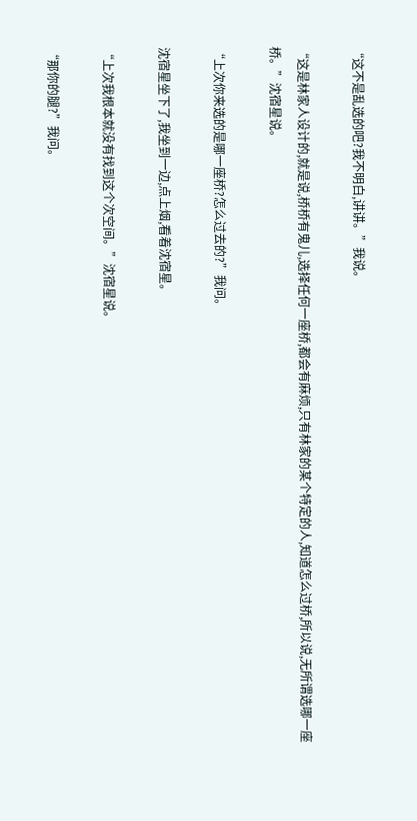“这不是乱选的吧?我不明白,讲讲。”我说。

“这是林家人设计的,就是说,桥桥有鬼儿,选择任何一座桥,都会有麻烦,只有林家的某个特定的人,知道怎么过桥,所以说,无所谓选哪一座桥。”沈宿星说。

“上次你来选的是哪一座桥?怎么过去的?”我问。

沈宿星坐下了,我坐到一边,点上烟,看着沈宿星。

“上次我根本就没有找到这个次空间。”沈宿星说。

“那你的腿?”我问。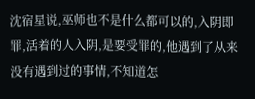沈宿星说,巫师也不是什么都可以的,入阴即罪,活着的人入阴,是要受罪的,他遇到了从来没有遇到过的事情,不知道怎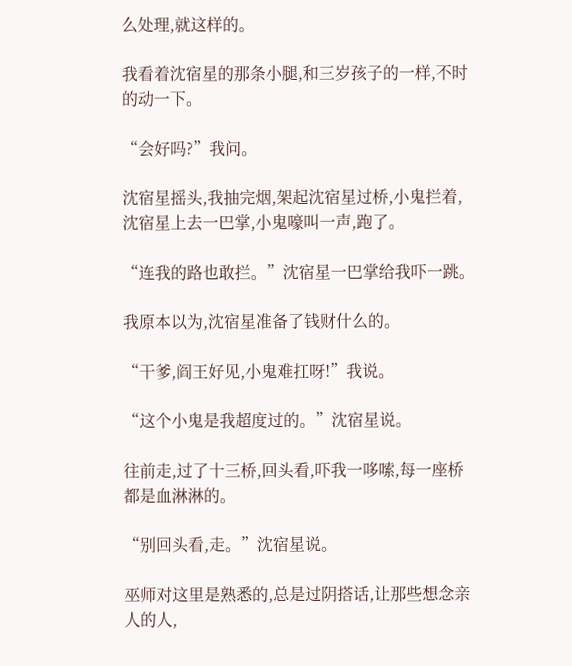么处理,就这样的。

我看着沈宿星的那条小腿,和三岁孩子的一样,不时的动一下。

“会好吗?”我问。

沈宿星摇头,我抽完烟,架起沈宿星过桥,小鬼拦着,沈宿星上去一巴掌,小鬼嚎叫一声,跑了。

“连我的路也敢拦。”沈宿星一巴掌给我吓一跳。

我原本以为,沈宿星准备了钱财什么的。

“干爹,阎王好见,小鬼难扛呀!”我说。

“这个小鬼是我超度过的。”沈宿星说。

往前走,过了十三桥,回头看,吓我一哆嗦,每一座桥都是血淋淋的。

“别回头看,走。”沈宿星说。

巫师对这里是熟悉的,总是过阴搭话,让那些想念亲人的人,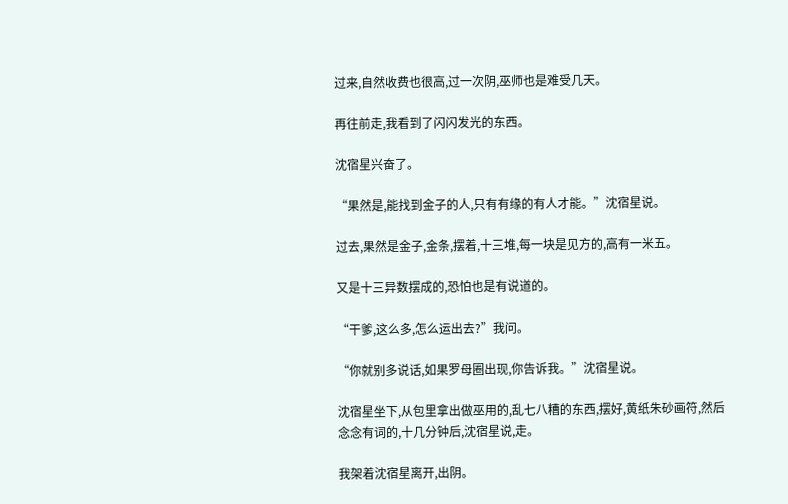过来,自然收费也很高,过一次阴,巫师也是难受几天。

再往前走,我看到了闪闪发光的东西。

沈宿星兴奋了。

“果然是,能找到金子的人,只有有缘的有人才能。”沈宿星说。

过去,果然是金子,金条,摆着,十三堆,每一块是见方的,高有一米五。

又是十三异数摆成的,恐怕也是有说道的。

“干爹,这么多,怎么运出去?”我问。

“你就别多说话,如果罗母圈出现,你告诉我。”沈宿星说。

沈宿星坐下,从包里拿出做巫用的,乱七八糟的东西,摆好,黄纸朱砂画符,然后念念有词的,十几分钟后,沈宿星说,走。

我架着沈宿星离开,出阴。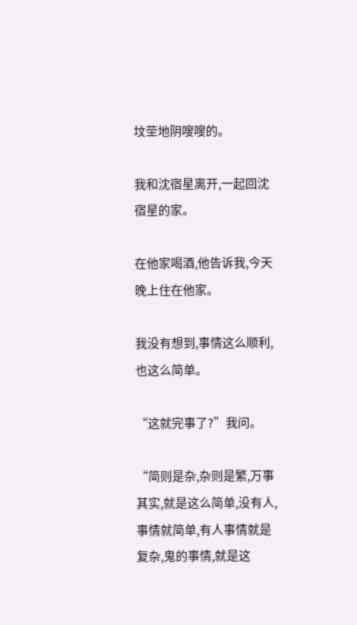坟茔地阴嗖嗖的。

我和沈宿星离开,一起回沈宿星的家。

在他家喝酒,他告诉我,今天晚上住在他家。

我没有想到,事情这么顺利,也这么简单。

“这就完事了?”我问。

“简则是杂,杂则是繁,万事其实,就是这么简单,没有人,事情就简单,有人事情就是复杂,鬼的事情,就是这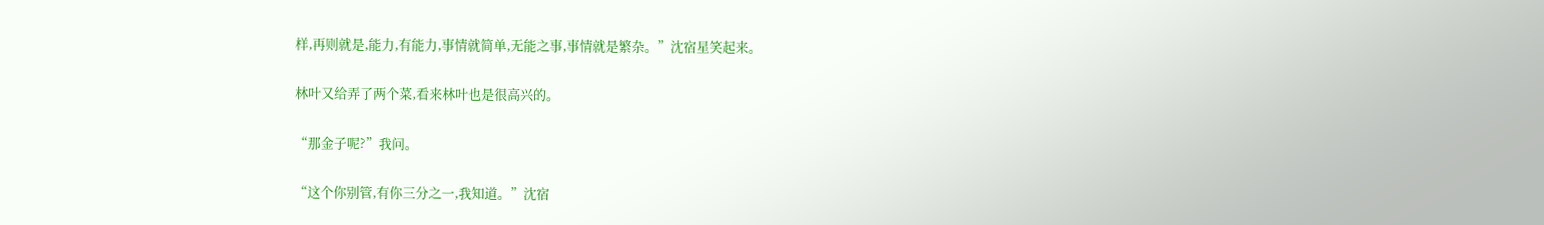样,再则就是,能力,有能力,事情就简单,无能之事,事情就是繁杂。”沈宿星笑起来。

林叶又给弄了两个菜,看来林叶也是很高兴的。

“那金子呢?”我问。

“这个你别管,有你三分之一,我知道。”沈宿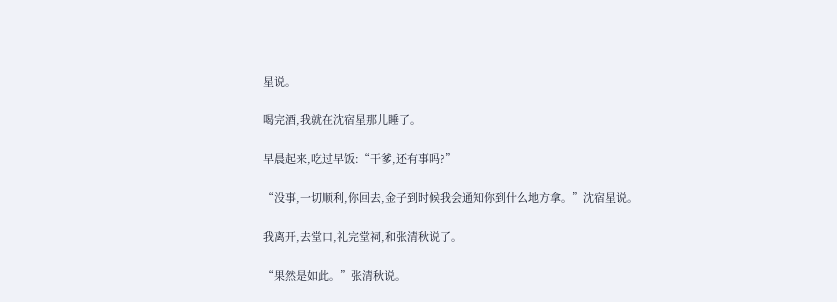星说。

喝完酒,我就在沈宿星那儿睡了。

早晨起来,吃过早饭:“干爹,还有事吗?”

“没事,一切顺利,你回去,金子到时候我会通知你到什么地方拿。”沈宿星说。

我离开,去堂口,礼完堂祠,和张清秋说了。

“果然是如此。”张清秋说。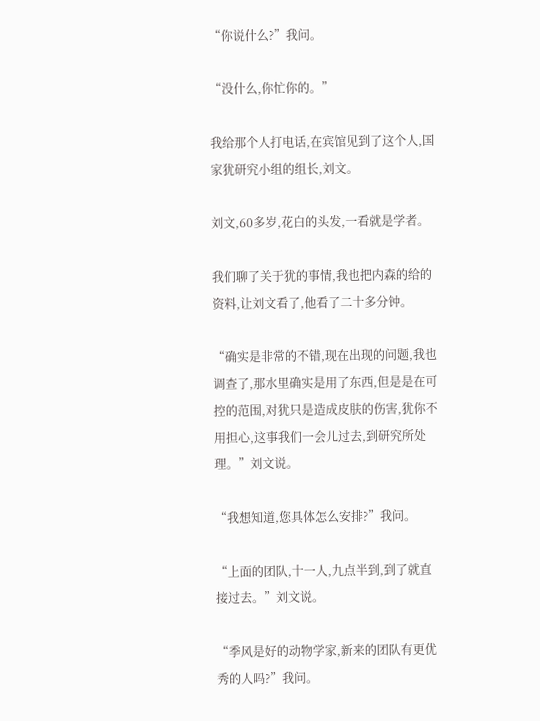“你说什么?”我问。

“没什么,你忙你的。”

我给那个人打电话,在宾馆见到了这个人,国家犹研究小组的组长,刘文。

刘文,60多岁,花白的头发,一看就是学者。

我们聊了关于犹的事情,我也把内森的给的资料,让刘文看了,他看了二十多分钟。

“确实是非常的不错,现在出现的问题,我也调查了,那水里确实是用了东西,但是是在可控的范围,对犹只是造成皮肤的伤害,犹你不用担心,这事我们一会儿过去,到研究所处理。”刘文说。

“我想知道,您具体怎么安排?”我问。

“上面的团队,十一人,九点半到,到了就直接过去。”刘文说。

“季风是好的动物学家,新来的团队有更优秀的人吗?”我问。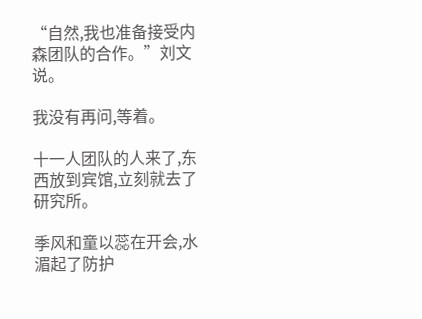“自然,我也准备接受内森团队的合作。”刘文说。

我没有再问,等着。

十一人团队的人来了,东西放到宾馆,立刻就去了研究所。

季风和童以蕊在开会,水湄起了防护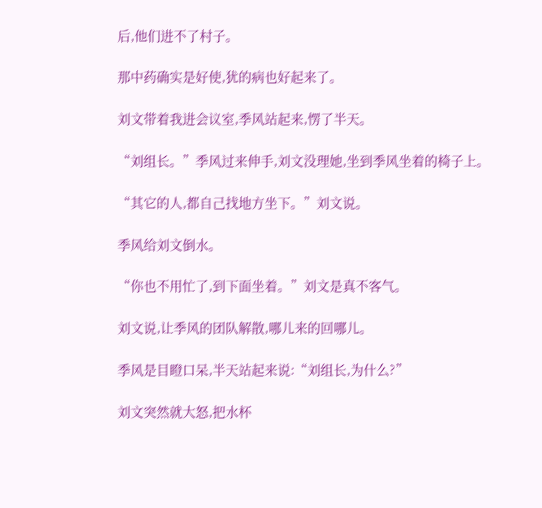后,他们进不了村子。

那中药确实是好使,犹的病也好起来了。

刘文带着我进会议室,季风站起来,愣了半天。

“刘组长。”季风过来伸手,刘文没理她,坐到季风坐着的椅子上。

“其它的人,都自己找地方坐下。”刘文说。

季风给刘文倒水。

“你也不用忙了,到下面坐着。”刘文是真不客气。

刘文说,让季风的团队解散,哪儿来的回哪儿。

季风是目瞪口呆,半天站起来说:“刘组长,为什么?”

刘文突然就大怒,把水杯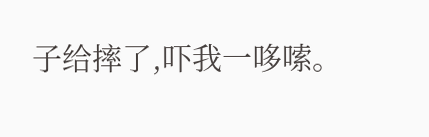子给摔了,吓我一哆嗦。